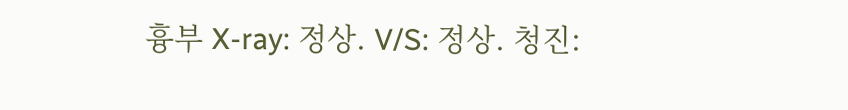흉부 X-ray: 정상. V/S: 정상. 청진: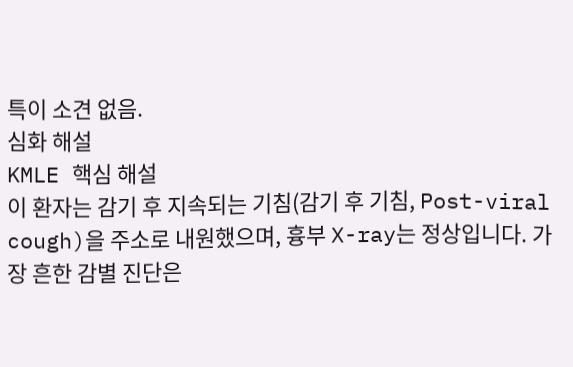특이 소견 없음.
심화 해설
KMLE 핵심 해설
이 환자는 감기 후 지속되는 기침(감기 후 기침, Post-viral cough)을 주소로 내원했으며, 흉부 X-ray는 정상입니다. 가장 흔한 감별 진단은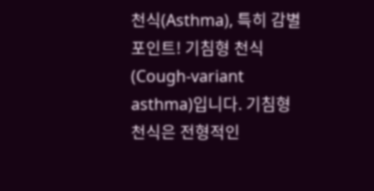천식(Asthma), 특히 감별 포인트! 기침형 천식(Cough-variant asthma)입니다. 기침형 천식은 전형적인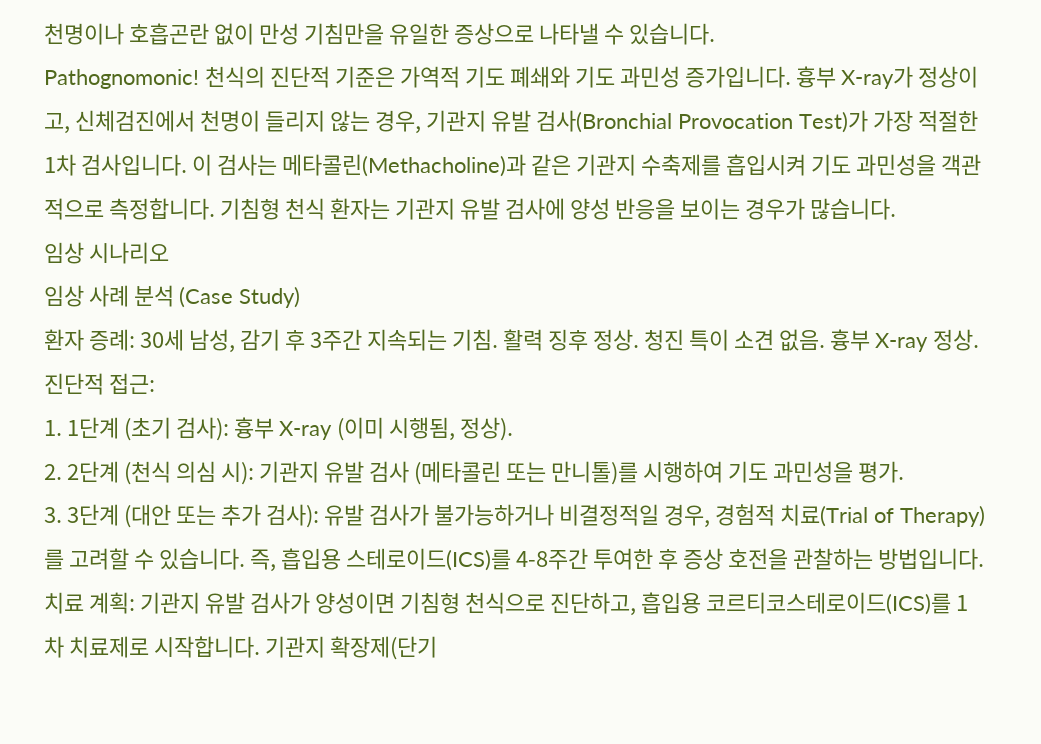천명이나 호흡곤란 없이 만성 기침만을 유일한 증상으로 나타낼 수 있습니다.
Pathognomonic! 천식의 진단적 기준은 가역적 기도 폐쇄와 기도 과민성 증가입니다. 흉부 X-ray가 정상이고, 신체검진에서 천명이 들리지 않는 경우, 기관지 유발 검사(Bronchial Provocation Test)가 가장 적절한 1차 검사입니다. 이 검사는 메타콜린(Methacholine)과 같은 기관지 수축제를 흡입시켜 기도 과민성을 객관적으로 측정합니다. 기침형 천식 환자는 기관지 유발 검사에 양성 반응을 보이는 경우가 많습니다.
임상 시나리오
임상 사례 분석 (Case Study)
환자 증례: 30세 남성, 감기 후 3주간 지속되는 기침. 활력 징후 정상. 청진 특이 소견 없음. 흉부 X-ray 정상.
진단적 접근:
1. 1단계 (초기 검사): 흉부 X-ray (이미 시행됨, 정상).
2. 2단계 (천식 의심 시): 기관지 유발 검사 (메타콜린 또는 만니톨)를 시행하여 기도 과민성을 평가.
3. 3단계 (대안 또는 추가 검사): 유발 검사가 불가능하거나 비결정적일 경우, 경험적 치료(Trial of Therapy)를 고려할 수 있습니다. 즉, 흡입용 스테로이드(ICS)를 4-8주간 투여한 후 증상 호전을 관찰하는 방법입니다.
치료 계획: 기관지 유발 검사가 양성이면 기침형 천식으로 진단하고, 흡입용 코르티코스테로이드(ICS)를 1차 치료제로 시작합니다. 기관지 확장제(단기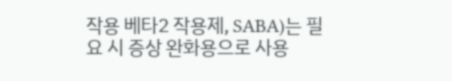작용 베타2 작용제, SABA)는 필요 시 증상 완화용으로 사용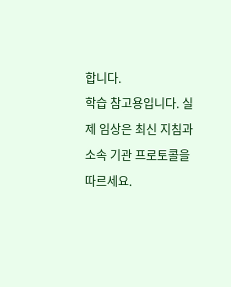합니다.
학습 참고용입니다. 실제 임상은 최신 지침과 소속 기관 프로토콜을 따르세요.